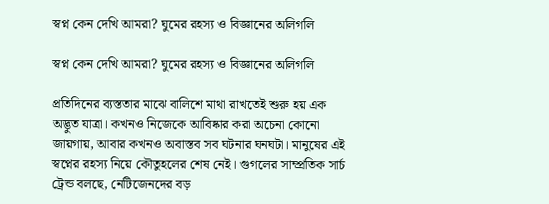স্বপ্ন কেন দেখি আমরা? ঘুমের রহস্য ও বিজ্ঞানের অলিগলি

স্বপ্ন কেন দেখি আমরা? ঘুমের রহস্য ও বিজ্ঞানের অলিগলি

প্রতিদিনের ব্যস্ততার মাঝে বালিশে মাথা রাখতেই শুরু হয় এক অদ্ভুত যাত্রা। কখনও নিজেকে আবিষ্কার করা অচেনা কোনো জায়গায়, আবার কখনও অবাস্তব সব ঘটনার ঘনঘটা। মানুষের এই স্বপ্নের রহস্য নিয়ে কৌতুহলের শেষ নেই। গুগলের সাম্প্রতিক সার্চ ট্রেন্ড বলছে, নেটিজেনদের বড়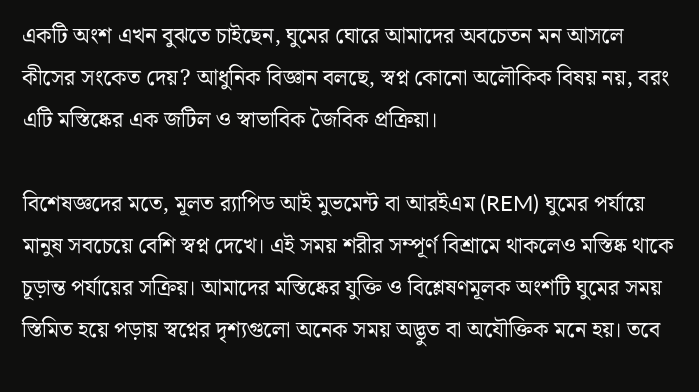একটি অংশ এখন বুঝতে চাইছেন, ঘুমের ঘোরে আমাদের অবচেতন মন আসলে কীসের সংকেত দেয়? আধুনিক বিজ্ঞান বলছে, স্বপ্ন কোনো অলৌকিক বিষয় নয়, বরং এটি মস্তিষ্কের এক জটিল ও স্বাভাবিক জৈবিক প্রক্রিয়া।

বিশেষজ্ঞদের মতে, মূলত র‍্যাপিড আই মুভমেন্ট বা আরইএম (REM) ঘুমের পর্যায়ে মানুষ সবচেয়ে বেশি স্বপ্ন দেখে। এই সময় শরীর সম্পূর্ণ বিশ্রামে থাকলেও মস্তিষ্ক থাকে চূড়ান্ত পর্যায়ের সক্রিয়। আমাদের মস্তিষ্কের যুক্তি ও বিশ্লেষণমূলক অংশটি ঘুমের সময় স্তিমিত হয়ে পড়ায় স্বপ্নের দৃশ্যগুলো অনেক সময় অদ্ভুত বা অযৌক্তিক মনে হয়। তবে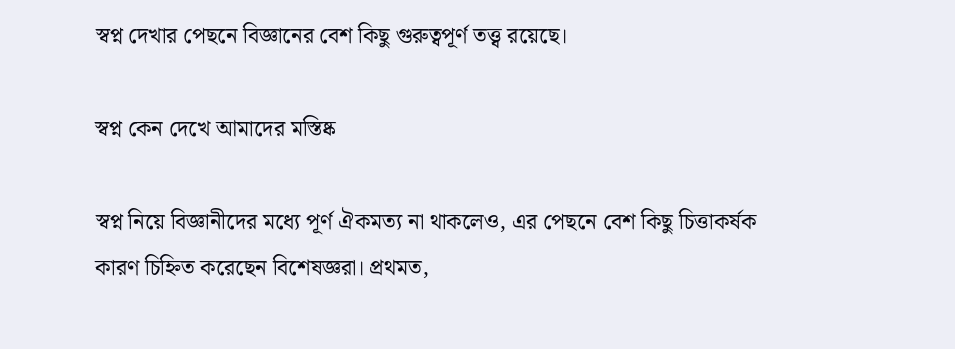স্বপ্ন দেখার পেছনে বিজ্ঞানের বেশ কিছু গুরুত্বপূর্ণ তত্ত্ব রয়েছে।

স্বপ্ন কেন দেখে আমাদের মস্তিষ্ক

স্বপ্ন নিয়ে বিজ্ঞানীদের মধ্যে পূর্ণ ঐকমত্য না থাকলেও, এর পেছনে বেশ কিছু চিত্তাকর্ষক কারণ চিহ্নিত করেছেন বিশেষজ্ঞরা। প্রথমত,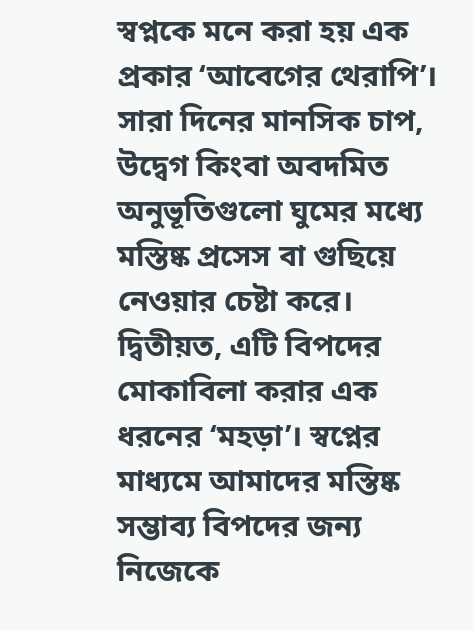স্বপ্নকে মনে করা হয় এক প্রকার ‘আবেগের থেরাপি’। সারা দিনের মানসিক চাপ, উদ্বেগ কিংবা অবদমিত অনুভূতিগুলো ঘুমের মধ্যে মস্তিষ্ক প্রসেস বা গুছিয়ে নেওয়ার চেষ্টা করে। দ্বিতীয়ত, এটি বিপদের মোকাবিলা করার এক ধরনের ‘মহড়া’। স্বপ্নের মাধ্যমে আমাদের মস্তিষ্ক সম্ভাব্য বিপদের জন্য নিজেকে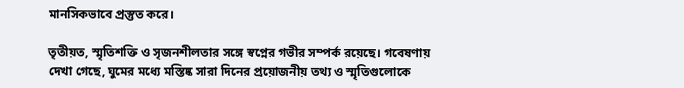মানসিকভাবে প্রস্তুত করে।

তৃতীয়ত, স্মৃতিশক্তি ও সৃজনশীলতার সঙ্গে স্বপ্নের গভীর সম্পর্ক রয়েছে। গবেষণায় দেখা গেছে, ঘুমের মধ্যে মস্তিষ্ক সারা দিনের প্রয়োজনীয় তথ্য ও স্মৃতিগুলোকে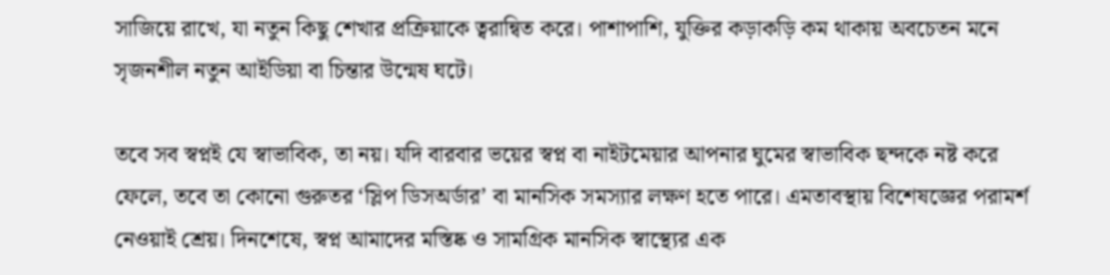সাজিয়ে রাখে, যা নতুন কিছু শেখার প্রক্রিয়াকে ত্বরান্বিত করে। পাশাপাশি, যুক্তির কড়াকড়ি কম থাকায় অবচেতন মনে সৃজনশীল নতুন আইডিয়া বা চিন্তার উন্মেষ ঘটে।

তবে সব স্বপ্নই যে স্বাভাবিক, তা নয়। যদি বারবার ভয়ের স্বপ্ন বা নাইটমেয়ার আপনার ঘুমের স্বাভাবিক ছন্দকে নষ্ট করে ফেলে, তবে তা কোনো গুরুতর ‘স্লিপ ডিসঅর্ডার’ বা মানসিক সমস্যার লক্ষণ হতে পারে। এমতাবস্থায় বিশেষজ্ঞের পরামর্শ নেওয়াই শ্রেয়। দিনশেষে, স্বপ্ন আমাদের মস্তিষ্ক ও সামগ্রিক মানসিক স্বাস্থ্যের এক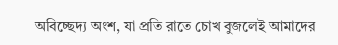অবিচ্ছেদ্য অংশ, যা প্রতি রাতে চোখ বুজলেই আমাদের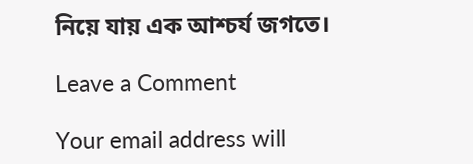নিয়ে যায় এক আশ্চর্য জগতে।

Leave a Comment

Your email address will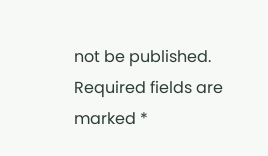not be published. Required fields are marked *